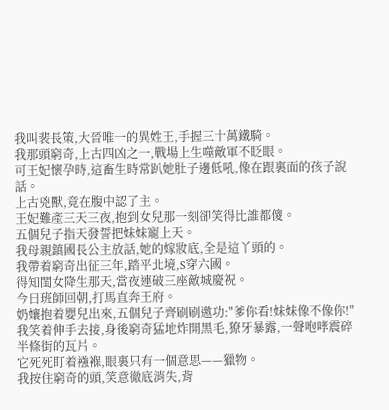我叫裴長策,大晉唯一的異姓王,手握三十萬鐵騎。
我那頭窮奇,上古四凶之一,戰場上生噬敵軍不眨眼。
可王妃懷孕時,這畜生時常趴她肚子邊低吼,像在跟裏面的孩子說話。
上古兇獸,竟在腹中認了主。
王妃難產三天三夜,抱到女兒那一刻卻笑得比誰都傻。
五個兒子指天發誓把妹妹寵上天。
我母親鎮國長公主放話,她的嫁妝底,全是這丫頭的。
我帶着窮奇出征三年,踏平北境,S穿六國。
得知閨女降生那天,當夜連破三座敵城慶祝。
今日班師回朝,打馬直奔王府。
奶孃抱着嬰兒出來,五個兒子齊刷刷邀功:"爹你看!妹妹像不像你!"
我笑着伸手去接,身後窮奇猛地炸開黑毛,獠牙暴露,一聲咆哮震碎半條街的瓦片。
它死死盯着襁褓,眼裏只有一個意思——獵物。
我按住窮奇的頭,笑意徹底消失,背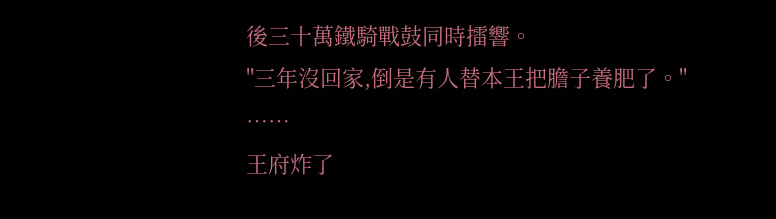後三十萬鐵騎戰鼓同時擂響。
"三年沒回家,倒是有人替本王把膽子養肥了。"
……
王府炸了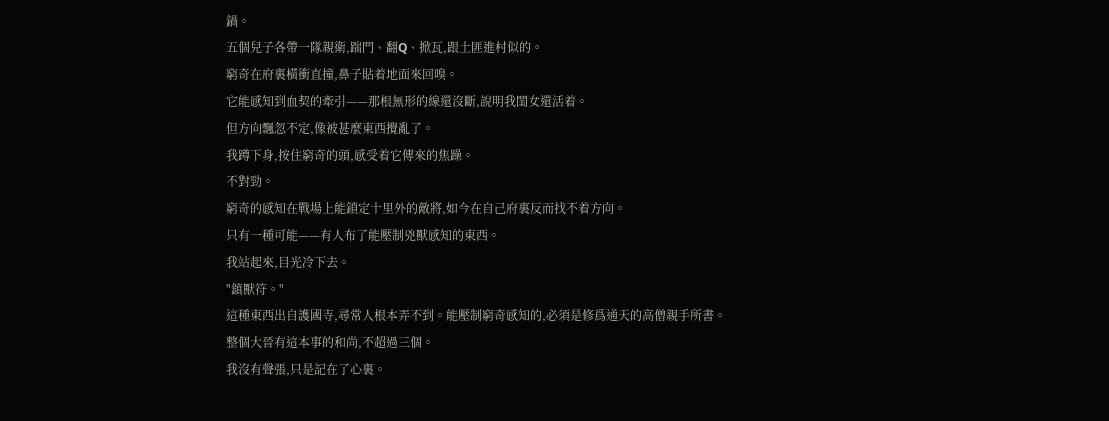鍋。
五個兒子各帶一隊親衛,踹門、翻Q、掀瓦,跟土匪進村似的。
窮奇在府裏橫衝直撞,鼻子貼着地面來回嗅。
它能感知到血契的牽引——那根無形的線還沒斷,說明我閨女還活着。
但方向飄忽不定,像被甚麼東西攪亂了。
我蹲下身,按住窮奇的頭,感受着它傳來的焦躁。
不對勁。
窮奇的感知在戰場上能鎖定十里外的敵將,如今在自己府裏反而找不着方向。
只有一種可能——有人布了能壓制兇獸感知的東西。
我站起來,目光冷下去。
"鎮獸符。"
這種東西出自護國寺,尋常人根本弄不到。能壓制窮奇感知的,必須是修爲通天的高僧親手所書。
整個大晉有這本事的和尚,不超過三個。
我沒有聲張,只是記在了心裏。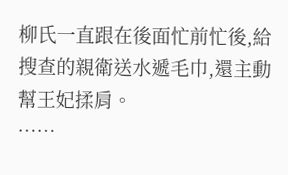柳氏一直跟在後面忙前忙後,給搜查的親衛送水遞毛巾,還主動幫王妃揉肩。
……